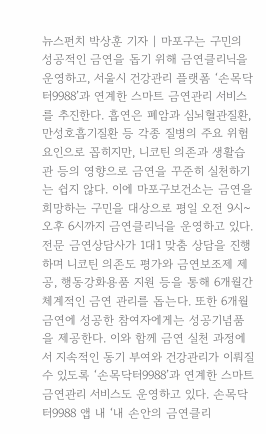뉴스펀치 박상훈 기자 | 마포구는 구민의 성공적인 금연을 돕기 위해 금연클리닉을 운영하고, 서울시 건강관리 플랫폼 ‘손목닥터9988’과 연계한 스마트 금연관리 서비스를 추진한다. 흡연은 폐암과 심뇌혈관질환, 만성호흡기질환 등 각종 질병의 주요 위험요인으로 꼽히지만, 니코틴 의존과 생활습관 등의 영향으로 금연을 꾸준히 실천하기는 쉽지 않다. 이에 마포구보건소는 금연을 희망하는 구민을 대상으로 평일 오전 9시~오후 6시까지 금연클리닉을 운영하고 있다. 전문 금연상담사가 1대1 맞춤 상담을 진행하며 니코틴 의존도 평가와 금연보조제 제공, 행동강화용품 지원 등을 통해 6개월간 체계적인 금연 관리를 돕는다. 또한 6개월 금연에 성공한 참여자에게는 성공기념품을 제공한다. 이와 함께 금연 실천 과정에서 지속적인 동기 부여와 건강관리가 이뤄질 수 있도록 ‘손목닥터9988’과 연계한 스마트 금연관리 서비스도 운영하고 있다. 손목닥터9988 앱 내 ‘내 손안의 금연클리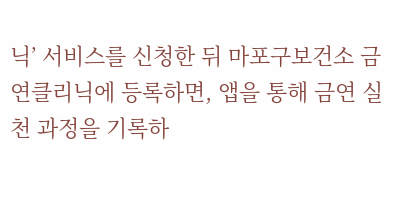닉’ 서비스를 신청한 뒤 마포구보건소 금연클리닉에 등록하면, 앱을 통해 금연 실천 과정을 기록하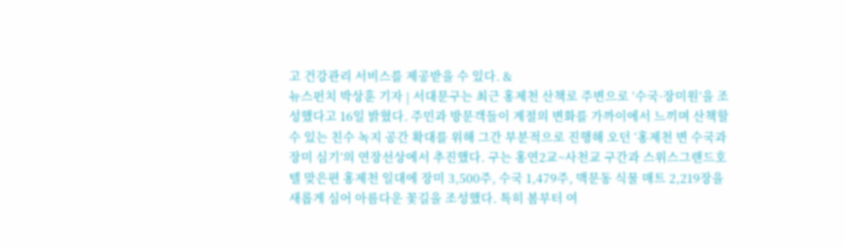고 건강관리 서비스를 제공받을 수 있다. &
뉴스펀치 박상훈 기자 | 서대문구는 최근 홍제천 산책로 주변으로 ‘수국·장미원’을 조성했다고 16일 밝혔다. 주민과 방문객들이 계절의 변화를 가까이에서 느끼며 산책할 수 있는 친수 녹지 공간 확대를 위해 그간 부분적으로 진행해 오던 ‘홍제천 변 수국과 장미 심기’의 연장선상에서 추진했다. 구는 홍연2교~사천교 구간과 스위스그랜드호텔 맞은편 홍제천 일대에 장미 3,500주, 수국 1,479주, 맥문동 식물 매트 2,219장을 새롭게 심어 아름다운 꽃길을 조성했다. 특히 봄부터 여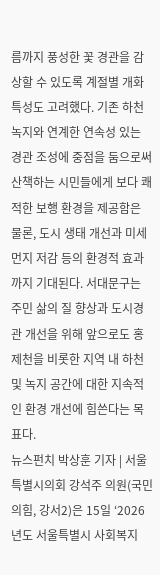름까지 풍성한 꽃 경관을 감상할 수 있도록 계절별 개화 특성도 고려했다. 기존 하천 녹지와 연계한 연속성 있는 경관 조성에 중점을 둠으로써 산책하는 시민들에게 보다 쾌적한 보행 환경을 제공함은 물론, 도시 생태 개선과 미세먼지 저감 등의 환경적 효과까지 기대된다. 서대문구는 주민 삶의 질 향상과 도시경관 개선을 위해 앞으로도 홍제천을 비롯한 지역 내 하천 및 녹지 공간에 대한 지속적인 환경 개선에 힘쓴다는 목표다.
뉴스펀치 박상훈 기자 | 서울특별시의회 강석주 의원(국민의힘, 강서2)은 15일 ‘2026년도 서울특별시 사회복지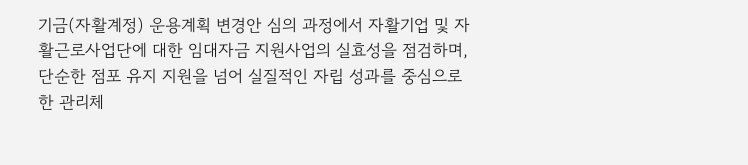기금(자활계정) 운용계획 변경안 심의 과정에서 자활기업 및 자활근로사업단에 대한 임대자금 지원사업의 실효성을 점검하며, 단순한 점포 유지 지원을 넘어 실질적인 자립 성과를 중심으로 한 관리체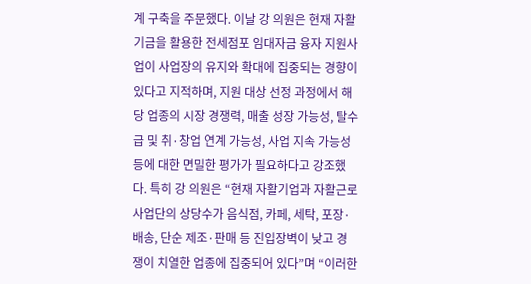계 구축을 주문했다. 이날 강 의원은 현재 자활기금을 활용한 전세점포 임대자금 융자 지원사업이 사업장의 유지와 확대에 집중되는 경향이 있다고 지적하며, 지원 대상 선정 과정에서 해당 업종의 시장 경쟁력, 매출 성장 가능성, 탈수급 및 취·창업 연계 가능성, 사업 지속 가능성 등에 대한 면밀한 평가가 필요하다고 강조했다. 특히 강 의원은 “현재 자활기업과 자활근로사업단의 상당수가 음식점, 카페, 세탁, 포장·배송, 단순 제조·판매 등 진입장벽이 낮고 경쟁이 치열한 업종에 집중되어 있다”며 “이러한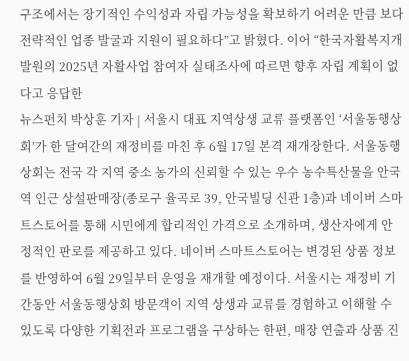구조에서는 장기적인 수익성과 자립 가능성을 확보하기 어려운 만큼 보다 전략적인 업종 발굴과 지원이 필요하다”고 밝혔다. 이어 “한국자활복지개발원의 2025년 자활사업 참여자 실태조사에 따르면 향후 자립 계획이 없다고 응답한
뉴스펀치 박상훈 기자 | 서울시 대표 지역상생 교류 플랫폼인 ‘서울동행상회’가 한 달여간의 재정비를 마친 후 6월 17일 본격 재개장한다. 서울동행상회는 전국 각 지역 중소 농가의 신뢰할 수 있는 우수 농수특산물을 안국역 인근 상설판매장(종로구 율곡로 39, 안국빌딩 신관 1층)과 네이버 스마트스토어를 통해 시민에게 합리적인 가격으로 소개하며, 생산자에게 안정적인 판로를 제공하고 있다. 네이버 스마트스토어는 변경된 상품 정보를 반영하여 6월 29일부터 운영을 재개할 예정이다. 서울시는 재정비 기간동안 서울동행상회 방문객이 지역 상생과 교류를 경험하고 이해할 수 있도록 다양한 기획전과 프로그램을 구상하는 한편, 매장 연출과 상품 진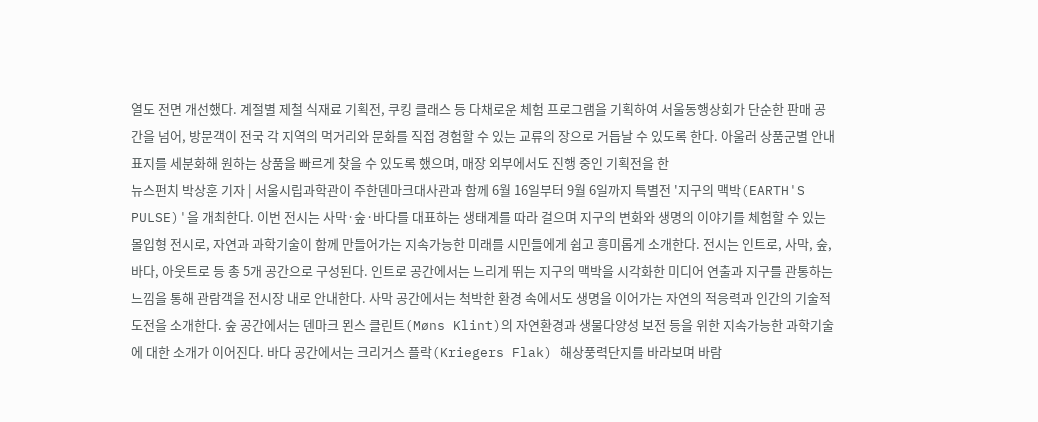열도 전면 개선했다. 계절별 제철 식재료 기획전, 쿠킹 클래스 등 다채로운 체험 프로그램을 기획하여 서울동행상회가 단순한 판매 공간을 넘어, 방문객이 전국 각 지역의 먹거리와 문화를 직접 경험할 수 있는 교류의 장으로 거듭날 수 있도록 한다. 아울러 상품군별 안내표지를 세분화해 원하는 상품을 빠르게 찾을 수 있도록 했으며, 매장 외부에서도 진행 중인 기획전을 한
뉴스펀치 박상훈 기자 | 서울시립과학관이 주한덴마크대사관과 함께 6월 16일부터 9월 6일까지 특별전 '지구의 맥박(EARTH'S PULSE)'을 개최한다. 이번 전시는 사막·숲·바다를 대표하는 생태계를 따라 걸으며 지구의 변화와 생명의 이야기를 체험할 수 있는 몰입형 전시로, 자연과 과학기술이 함께 만들어가는 지속가능한 미래를 시민들에게 쉽고 흥미롭게 소개한다. 전시는 인트로, 사막, 숲, 바다, 아웃트로 등 총 5개 공간으로 구성된다. 인트로 공간에서는 느리게 뛰는 지구의 맥박을 시각화한 미디어 연출과 지구를 관통하는 느낌을 통해 관람객을 전시장 내로 안내한다. 사막 공간에서는 척박한 환경 속에서도 생명을 이어가는 자연의 적응력과 인간의 기술적 도전을 소개한다. 숲 공간에서는 덴마크 묀스 클린트(Møns Klint)의 자연환경과 생물다양성 보전 등을 위한 지속가능한 과학기술에 대한 소개가 이어진다. 바다 공간에서는 크리거스 플락(Kriegers Flak) 해상풍력단지를 바라보며 바람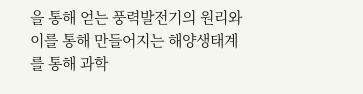을 통해 얻는 풍력발전기의 원리와 이를 통해 만들어지는 해양생태계를 통해 과학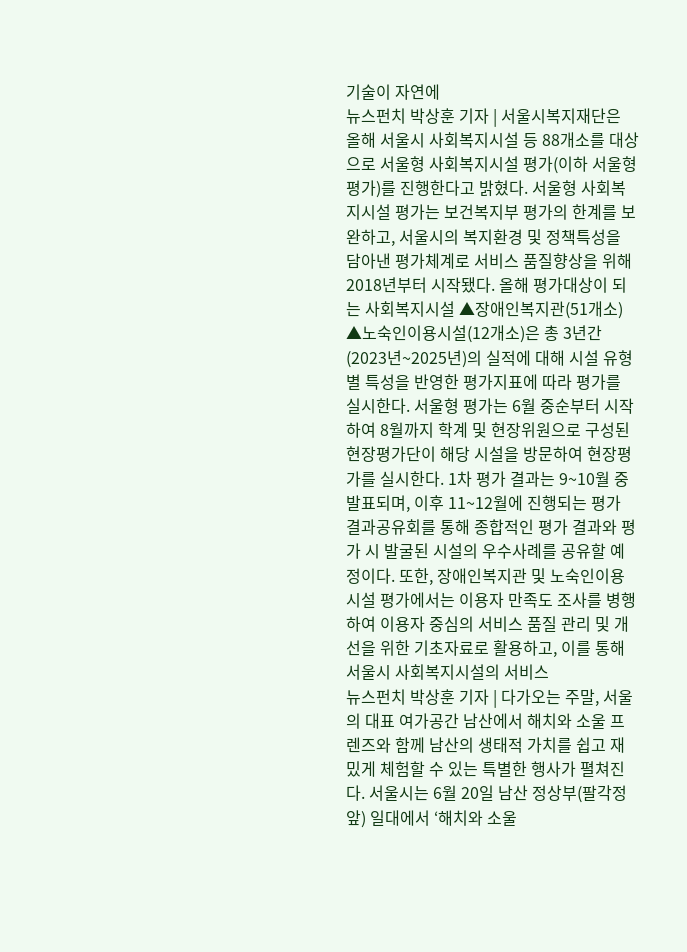기술이 자연에
뉴스펀치 박상훈 기자 | 서울시복지재단은 올해 서울시 사회복지시설 등 88개소를 대상으로 서울형 사회복지시설 평가(이하 서울형 평가)를 진행한다고 밝혔다. 서울형 사회복지시설 평가는 보건복지부 평가의 한계를 보완하고, 서울시의 복지환경 및 정책특성을 담아낸 평가체계로 서비스 품질향상을 위해 2018년부터 시작됐다. 올해 평가대상이 되는 사회복지시설 ▲장애인복지관(51개소) ▲노숙인이용시설(12개소)은 총 3년간(2023년~2025년)의 실적에 대해 시설 유형별 특성을 반영한 평가지표에 따라 평가를 실시한다. 서울형 평가는 6월 중순부터 시작하여 8월까지 학계 및 현장위원으로 구성된 현장평가단이 해당 시설을 방문하여 현장평가를 실시한다. 1차 평가 결과는 9~10월 중 발표되며, 이후 11~12월에 진행되는 평가 결과공유회를 통해 종합적인 평가 결과와 평가 시 발굴된 시설의 우수사례를 공유할 예정이다. 또한, 장애인복지관 및 노숙인이용시설 평가에서는 이용자 만족도 조사를 병행하여 이용자 중심의 서비스 품질 관리 및 개선을 위한 기초자료로 활용하고, 이를 통해 서울시 사회복지시설의 서비스
뉴스펀치 박상훈 기자 | 다가오는 주말, 서울의 대표 여가공간 남산에서 해치와 소울 프렌즈와 함께 남산의 생태적 가치를 쉽고 재밌게 체험할 수 있는 특별한 행사가 펼쳐진다. 서울시는 6월 20일 남산 정상부(팔각정 앞) 일대에서 ‘해치와 소울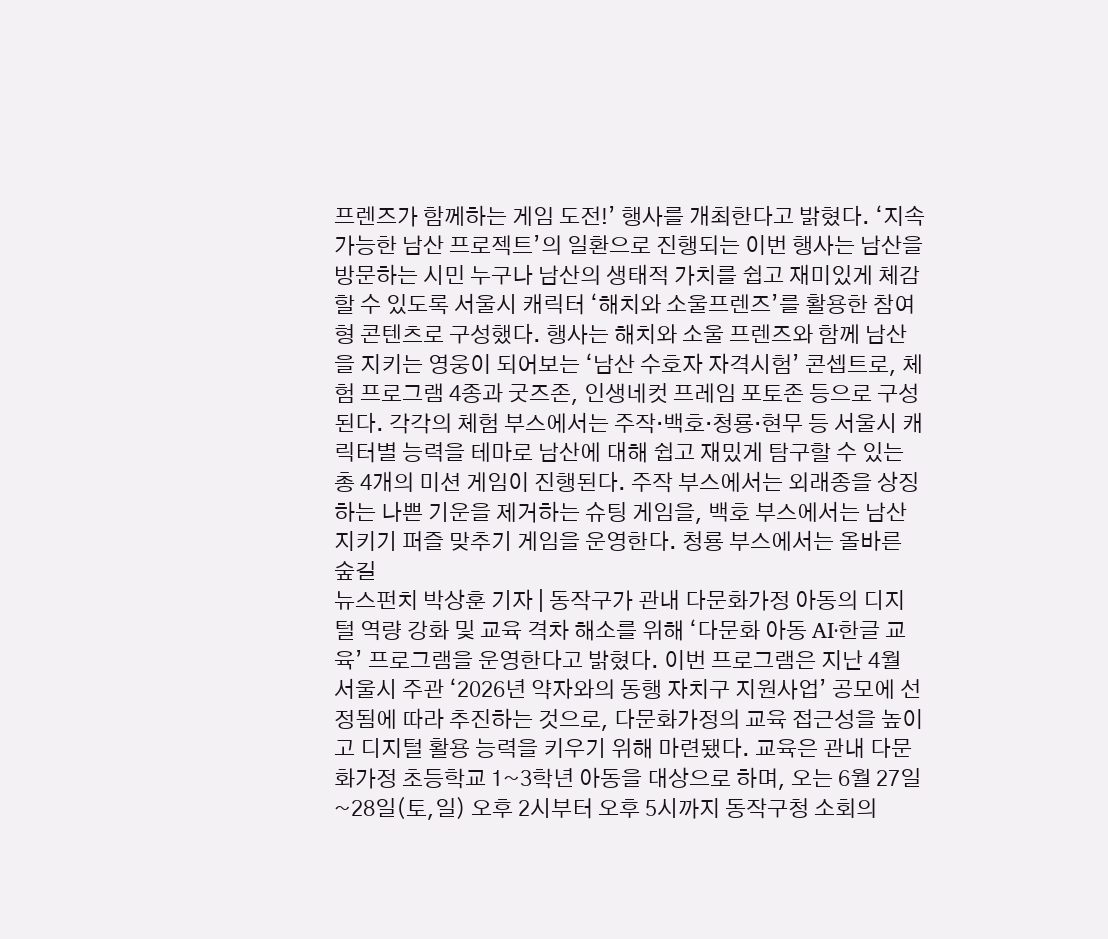프렌즈가 함께하는 게임 도전!’ 행사를 개최한다고 밝혔다. ‘지속가능한 남산 프로젝트’의 일환으로 진행되는 이번 행사는 남산을 방문하는 시민 누구나 남산의 생태적 가치를 쉽고 재미있게 체감할 수 있도록 서울시 캐릭터 ‘해치와 소울프렌즈’를 활용한 참여형 콘텐츠로 구성했다. 행사는 해치와 소울 프렌즈와 함께 남산을 지키는 영웅이 되어보는 ‘남산 수호자 자격시험’ 콘셉트로, 체험 프로그램 4종과 굿즈존, 인생네컷 프레임 포토존 등으로 구성된다. 각각의 체험 부스에서는 주작·백호·청룡·현무 등 서울시 캐릭터별 능력을 테마로 남산에 대해 쉽고 재밌게 탐구할 수 있는 총 4개의 미션 게임이 진행된다. 주작 부스에서는 외래종을 상징하는 나쁜 기운을 제거하는 슈팅 게임을, 백호 부스에서는 남산 지키기 퍼즐 맞추기 게임을 운영한다. 청룡 부스에서는 올바른 숲길
뉴스펀치 박상훈 기자 | 동작구가 관내 다문화가정 아동의 디지털 역량 강화 및 교육 격차 해소를 위해 ‘다문화 아동 AI·한글 교육’ 프로그램을 운영한다고 밝혔다. 이번 프로그램은 지난 4월 서울시 주관 ‘2026년 약자와의 동행 자치구 지원사업’ 공모에 선정됨에 따라 추진하는 것으로, 다문화가정의 교육 접근성을 높이고 디지털 활용 능력을 키우기 위해 마련됐다. 교육은 관내 다문화가정 초등학교 1~3학년 아동을 대상으로 하며, 오는 6월 27일~28일(토,일) 오후 2시부터 오후 5시까지 동작구청 소회의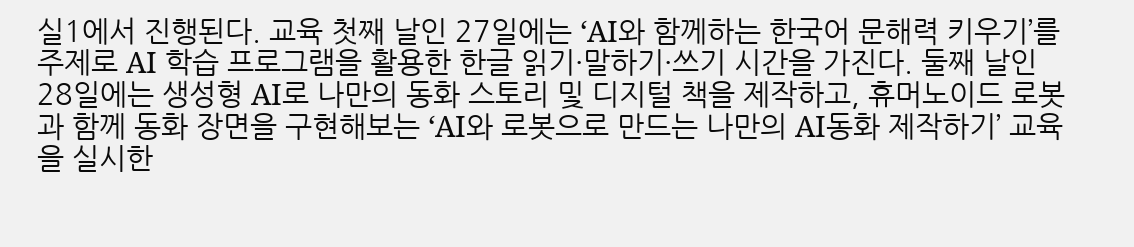실1에서 진행된다. 교육 첫째 날인 27일에는 ‘AI와 함께하는 한국어 문해력 키우기’를 주제로 AI 학습 프로그램을 활용한 한글 읽기·말하기·쓰기 시간을 가진다. 둘째 날인 28일에는 생성형 AI로 나만의 동화 스토리 및 디지털 책을 제작하고, 휴머노이드 로봇과 함께 동화 장면을 구현해보는 ‘AI와 로봇으로 만드는 나만의 AI동화 제작하기’ 교육을 실시한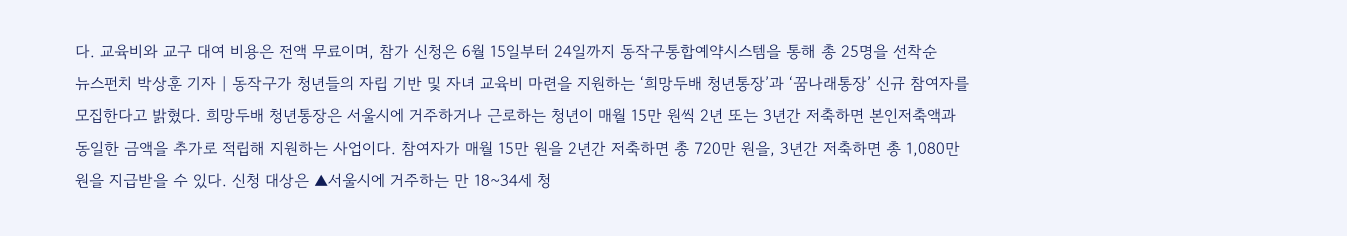다. 교육비와 교구 대여 비용은 전액 무료이며, 참가 신청은 6월 15일부터 24일까지 동작구통합예약시스템을 통해 총 25명을 선착순
뉴스펀치 박상훈 기자 | 동작구가 청년들의 자립 기반 및 자녀 교육비 마련을 지원하는 ‘희망두배 청년통장’과 ‘꿈나래통장’ 신규 참여자를 모집한다고 밝혔다. 희망두배 청년통장은 서울시에 거주하거나 근로하는 청년이 매월 15만 원씩 2년 또는 3년간 저축하면 본인저축액과 동일한 금액을 추가로 적립해 지원하는 사업이다. 참여자가 매월 15만 원을 2년간 저축하면 총 720만 원을, 3년간 저축하면 총 1,080만 원을 지급받을 수 있다. 신청 대상은 ▲서울시에 거주하는 만 18~34세 청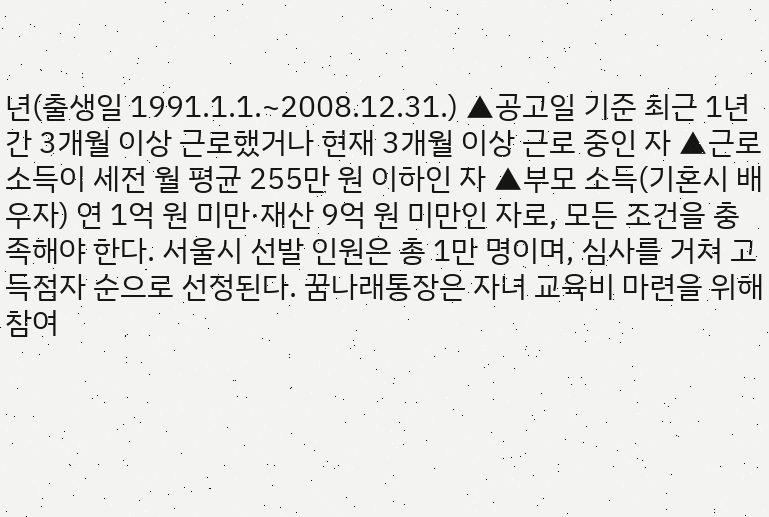년(출생일 1991.1.1.~2008.12.31.) ▲공고일 기준 최근 1년간 3개월 이상 근로했거나 현재 3개월 이상 근로 중인 자 ▲근로소득이 세전 월 평균 255만 원 이하인 자 ▲부모 소득(기혼시 배우자) 연 1억 원 미만·재산 9억 원 미만인 자로, 모든 조건을 충족해야 한다. 서울시 선발 인원은 총 1만 명이며, 심사를 거쳐 고득점자 순으로 선정된다. 꿈나래통장은 자녀 교육비 마련을 위해 참여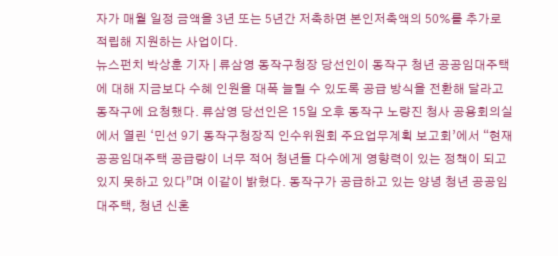자가 매월 일정 금액을 3년 또는 5년간 저축하면 본인저축액의 50%를 추가로 적립해 지원하는 사업이다.
뉴스펀치 박상훈 기자 | 류삼영 동작구청장 당선인이 동작구 청년 공공임대주택에 대해 지금보다 수혜 인원을 대폭 늘릴 수 있도록 공급 방식을 전환해 달라고 동작구에 요청했다. 류삼영 당선인은 15일 오후 동작구 노량진 청사 공용회의실에서 열린 ‘민선 9기 동작구청장직 인수위원회 주요업무계획 보고회’에서 “현재 공공임대주택 공급량이 너무 적어 청년들 다수에게 영향력이 있는 정책이 되고 있지 못하고 있다”며 이같이 밝혔다. 동작구가 공급하고 있는 양녕 청년 공공임대주택, 청년 신혼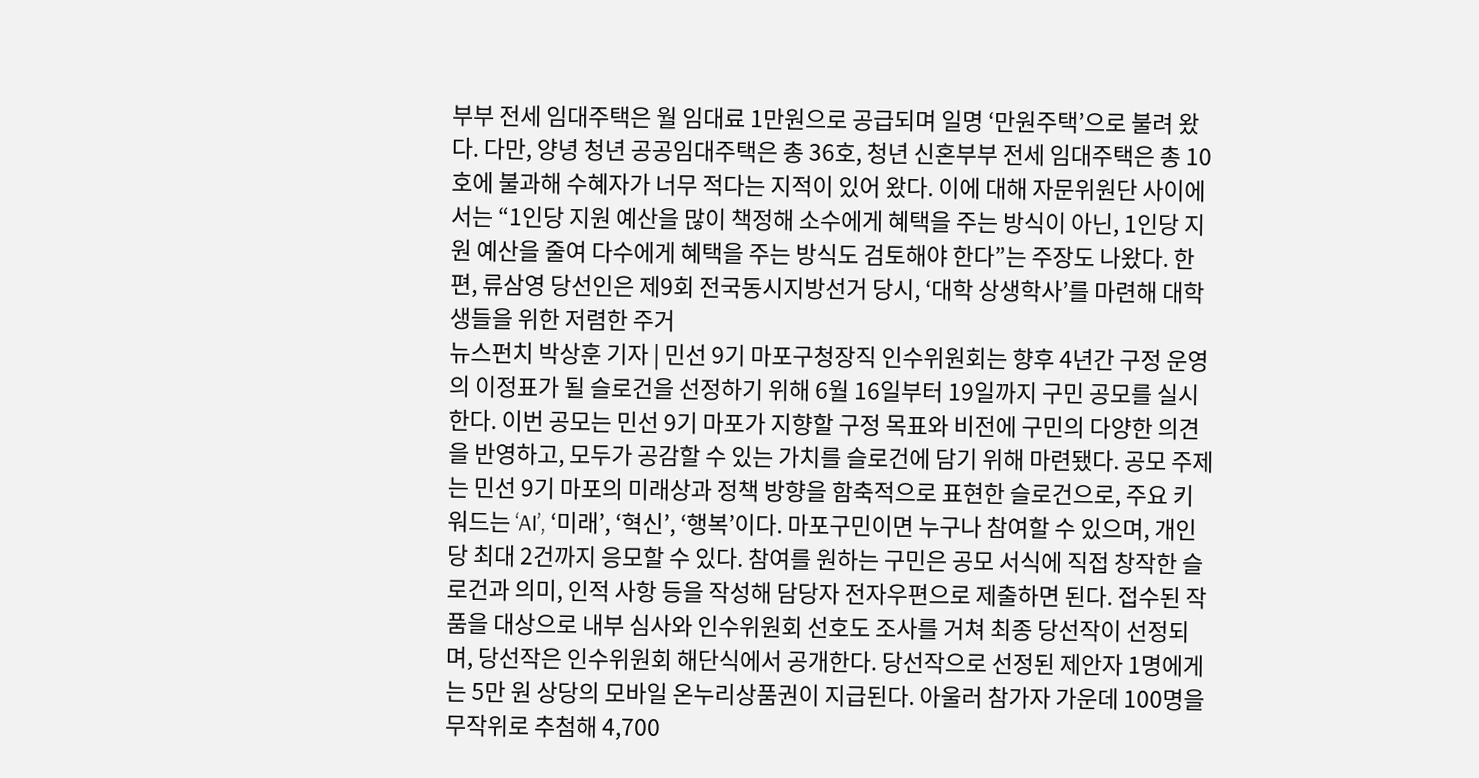부부 전세 임대주택은 월 임대료 1만원으로 공급되며 일명 ‘만원주택’으로 불려 왔다. 다만, 양녕 청년 공공임대주택은 총 36호, 청년 신혼부부 전세 임대주택은 총 10호에 불과해 수혜자가 너무 적다는 지적이 있어 왔다. 이에 대해 자문위원단 사이에서는 “1인당 지원 예산을 많이 책정해 소수에게 혜택을 주는 방식이 아닌, 1인당 지원 예산을 줄여 다수에게 혜택을 주는 방식도 검토해야 한다”는 주장도 나왔다. 한편, 류삼영 당선인은 제9회 전국동시지방선거 당시, ‘대학 상생학사’를 마련해 대학생들을 위한 저렴한 주거
뉴스펀치 박상훈 기자 | 민선 9기 마포구청장직 인수위원회는 향후 4년간 구정 운영의 이정표가 될 슬로건을 선정하기 위해 6월 16일부터 19일까지 구민 공모를 실시한다. 이번 공모는 민선 9기 마포가 지향할 구정 목표와 비전에 구민의 다양한 의견을 반영하고, 모두가 공감할 수 있는 가치를 슬로건에 담기 위해 마련됐다. 공모 주제는 민선 9기 마포의 미래상과 정책 방향을 함축적으로 표현한 슬로건으로, 주요 키워드는 ‘AI’, ‘미래’, ‘혁신’, ‘행복’이다. 마포구민이면 누구나 참여할 수 있으며, 개인당 최대 2건까지 응모할 수 있다. 참여를 원하는 구민은 공모 서식에 직접 창작한 슬로건과 의미, 인적 사항 등을 작성해 담당자 전자우편으로 제출하면 된다. 접수된 작품을 대상으로 내부 심사와 인수위원회 선호도 조사를 거쳐 최종 당선작이 선정되며, 당선작은 인수위원회 해단식에서 공개한다. 당선작으로 선정된 제안자 1명에게는 5만 원 상당의 모바일 온누리상품권이 지급된다. 아울러 참가자 가운데 100명을 무작위로 추첨해 4,700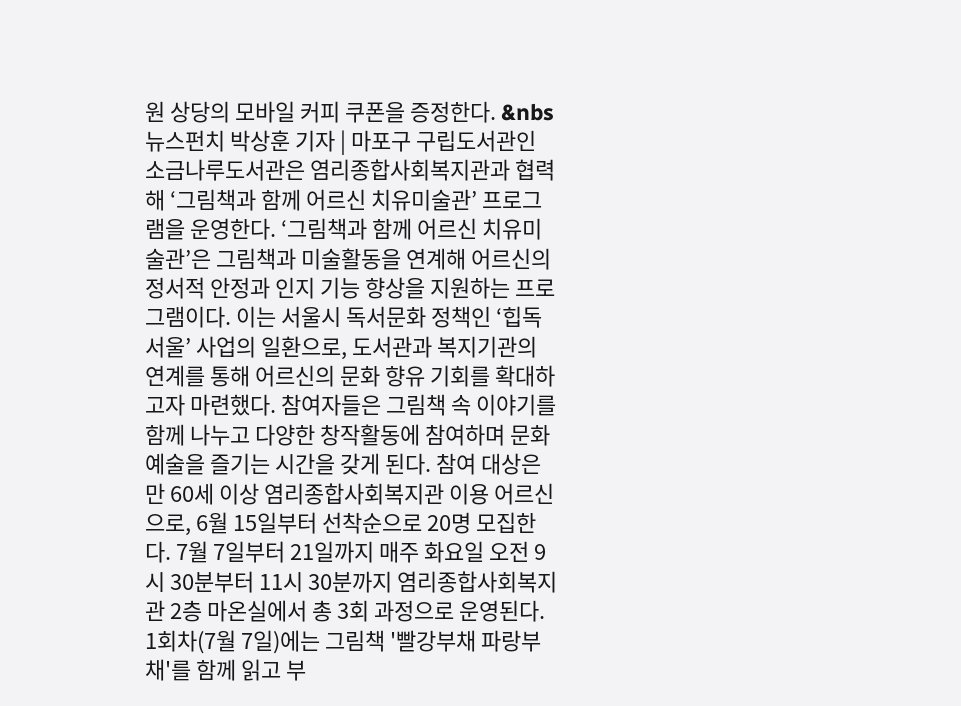원 상당의 모바일 커피 쿠폰을 증정한다. &nbs
뉴스펀치 박상훈 기자 | 마포구 구립도서관인 소금나루도서관은 염리종합사회복지관과 협력해 ‘그림책과 함께 어르신 치유미술관’ 프로그램을 운영한다. ‘그림책과 함께 어르신 치유미술관’은 그림책과 미술활동을 연계해 어르신의 정서적 안정과 인지 기능 향상을 지원하는 프로그램이다. 이는 서울시 독서문화 정책인 ‘힙독서울’ 사업의 일환으로, 도서관과 복지기관의 연계를 통해 어르신의 문화 향유 기회를 확대하고자 마련했다. 참여자들은 그림책 속 이야기를 함께 나누고 다양한 창작활동에 참여하며 문화예술을 즐기는 시간을 갖게 된다. 참여 대상은 만 60세 이상 염리종합사회복지관 이용 어르신으로, 6월 15일부터 선착순으로 20명 모집한다. 7월 7일부터 21일까지 매주 화요일 오전 9시 30분부터 11시 30분까지 염리종합사회복지관 2층 마온실에서 총 3회 과정으로 운영된다. 1회차(7월 7일)에는 그림책 '빨강부채 파랑부채'를 함께 읽고 부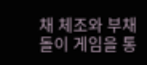채 체조와 부채돌이 게임을 통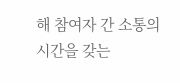해 참여자 간 소통의 시간을 갖는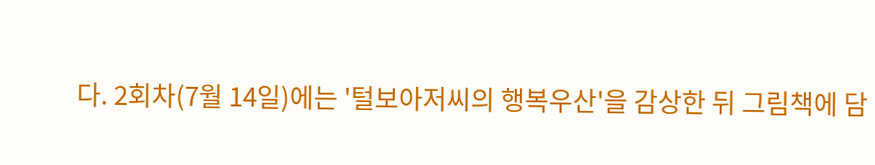다. 2회차(7월 14일)에는 '털보아저씨의 행복우산'을 감상한 뒤 그림책에 담